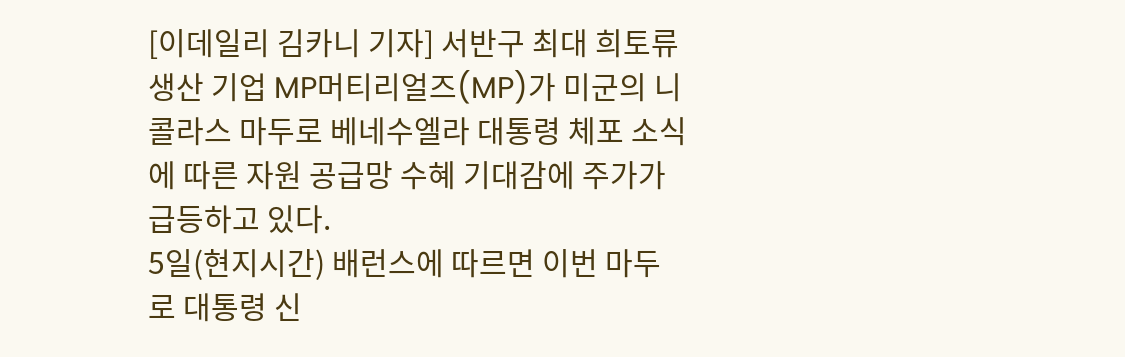[이데일리 김카니 기자] 서반구 최대 희토류 생산 기업 MP머티리얼즈(MP)가 미군의 니콜라스 마두로 베네수엘라 대통령 체포 소식에 따른 자원 공급망 수혜 기대감에 주가가 급등하고 있다.
5일(현지시간) 배런스에 따르면 이번 마두로 대통령 신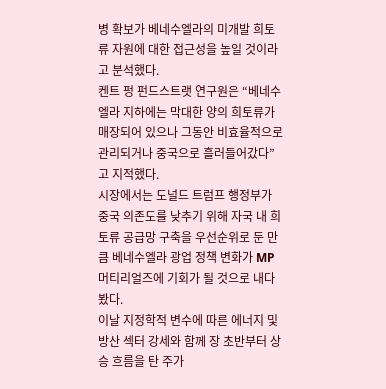병 확보가 베네수엘라의 미개발 희토류 자원에 대한 접근성을 높일 것이라고 분석했다.
켄트 펑 펀드스트랫 연구원은 “베네수엘라 지하에는 막대한 양의 희토류가 매장되어 있으나 그동안 비효율적으로 관리되거나 중국으로 흘러들어갔다”고 지적했다.
시장에서는 도널드 트럼프 행정부가 중국 의존도를 낮추기 위해 자국 내 희토류 공급망 구축을 우선순위로 둔 만큼 베네수엘라 광업 정책 변화가 MP머티리얼즈에 기회가 될 것으로 내다봤다.
이날 지정학적 변수에 따른 에너지 및 방산 섹터 강세와 함께 장 초반부터 상승 흐름을 탄 주가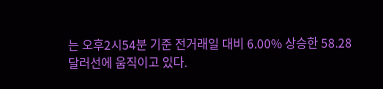는 오후2시54분 기준 전거래일 대비 6.00% 상승한 58.28달러선에 움직이고 있다.